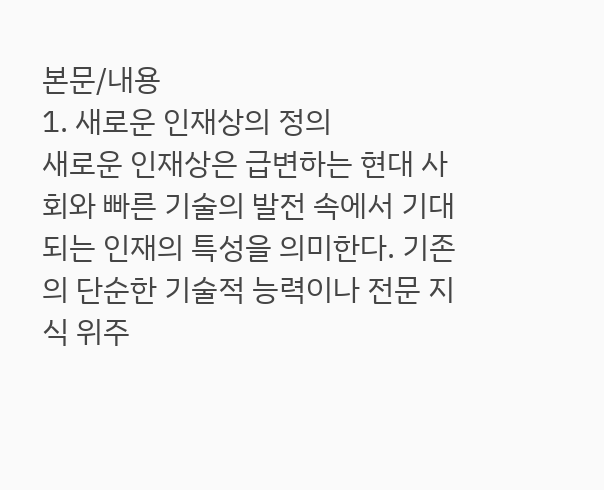본문/내용
1. 새로운 인재상의 정의
새로운 인재상은 급변하는 현대 사회와 빠른 기술의 발전 속에서 기대되는 인재의 특성을 의미한다. 기존의 단순한 기술적 능력이나 전문 지식 위주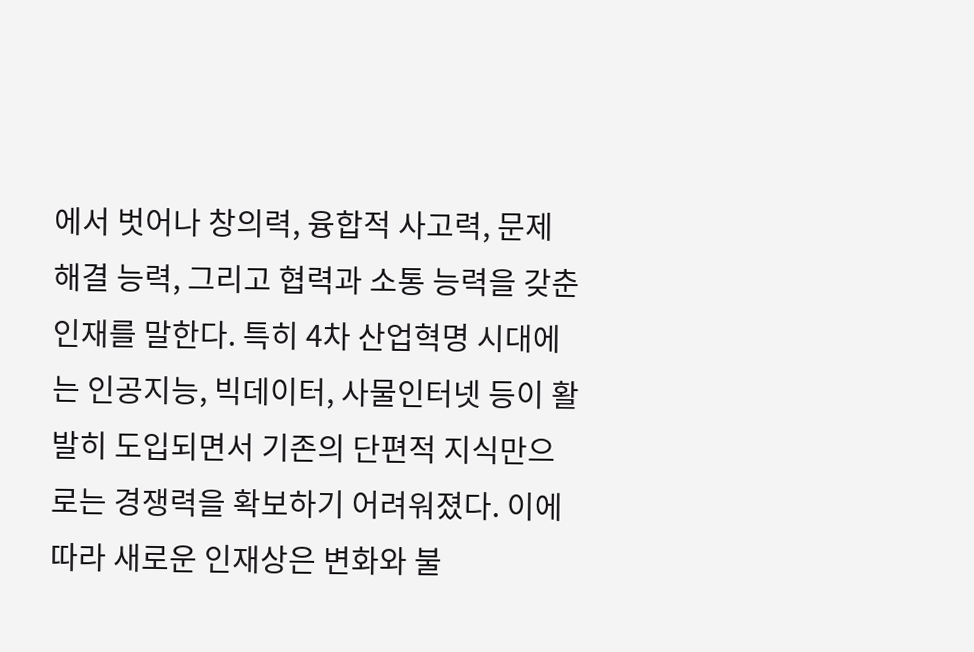에서 벗어나 창의력, 융합적 사고력, 문제 해결 능력, 그리고 협력과 소통 능력을 갖춘 인재를 말한다. 특히 4차 산업혁명 시대에는 인공지능, 빅데이터, 사물인터넷 등이 활발히 도입되면서 기존의 단편적 지식만으로는 경쟁력을 확보하기 어려워졌다. 이에 따라 새로운 인재상은 변화와 불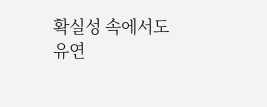확실성 속에서도 유연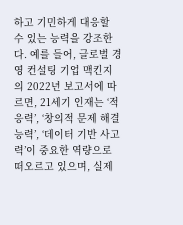하고 기민하게 대응할 수 있는 능력을 강조한다. 예를 들어, 글로벌 경영 컨설팅 기업 맥킨지의 2022년 보고서에 따르면, 21세기 인재는 ‘적응력’, ‘창의적 문제 해결 능력’, ‘데이터 기반 사고력’이 중요한 역량으로 떠오르고 있으며, 실제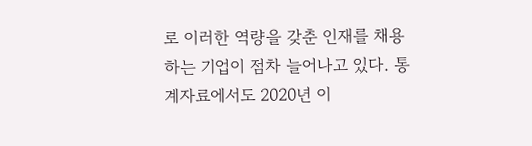로 이러한 역량을 갖춘 인재를 채용하는 기업이 점차 늘어나고 있다. 통계자료에서도 2020년 이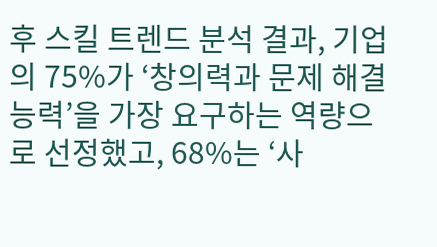후 스킬 트렌드 분석 결과, 기업의 75%가 ‘창의력과 문제 해결 능력’을 가장 요구하는 역량으로 선정했고, 68%는 ‘사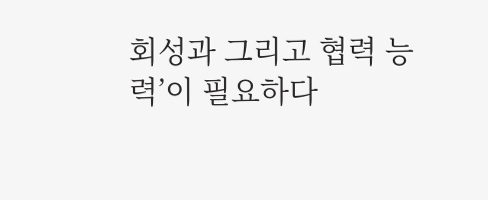회성과 그리고 협력 능력’이 필요하다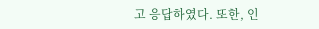고 응답하였다. 또한, 인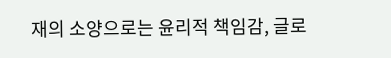재의 소양으로는 윤리적 책임감, 글로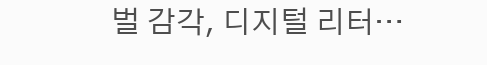벌 감각, 디지털 리터…